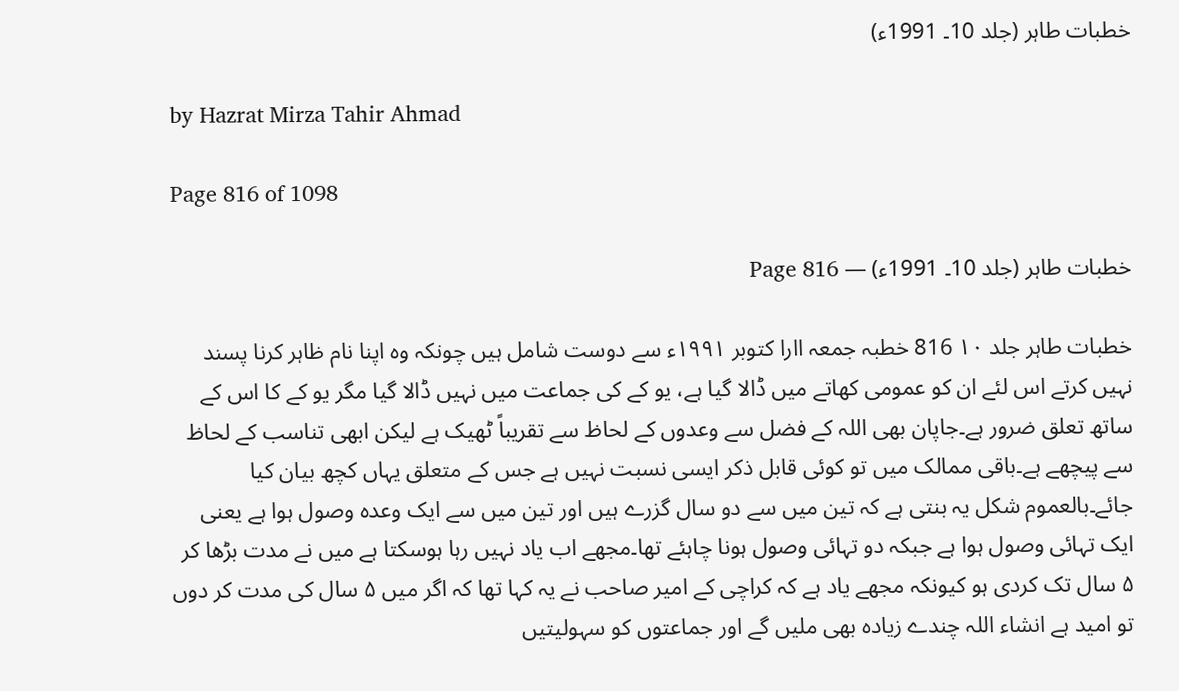خطبات طاہر (جلد 10۔ 1991ء)

by Hazrat Mirza Tahir Ahmad

Page 816 of 1098

خطبات طاہر (جلد 10۔ 1991ء) — Page 816

خطبات طاہر جلد ۱۰ 816 خطبہ جمعہ اارا کتوبر ۱۹۹۱ء سے دوست شامل ہیں چونکہ وہ اپنا نام ظاہر کرنا پسند نہیں کرتے اس لئے ان کو عمومی کھاتے میں ڈالا گیا ہے، یو کے کی جماعت میں نہیں ڈالا گیا مگر یو کے کا اس کے ساتھ تعلق ضرور ہے۔جاپان بھی اللہ کے فضل سے وعدوں کے لحاظ سے تقریباً ٹھیک ہے لیکن ابھی تناسب کے لحاظ سے پیچھے ہے۔باقی ممالک میں تو کوئی قابل ذکر ایسی نسبت نہیں ہے جس کے متعلق یہاں کچھ بیان کیا جائے۔بالعموم شکل یہ بنتی ہے کہ تین میں سے دو سال گزرے ہیں اور تین میں سے ایک وعدہ وصول ہوا ہے یعنی ایک تہائی وصول ہوا ہے جبکہ دو تہائی وصول ہونا چاہئے تھا۔مجھے اب یاد نہیں رہا ہوسکتا ہے میں نے مدت بڑھا کر ۵ سال تک کردی ہو کیونکہ مجھے یاد ہے کہ کراچی کے امیر صاحب نے یہ کہا تھا کہ اگر میں ۵ سال کی مدت کر دوں تو امید ہے انشاء اللہ چندے زیادہ بھی ملیں گے اور جماعتوں کو سہولیتیں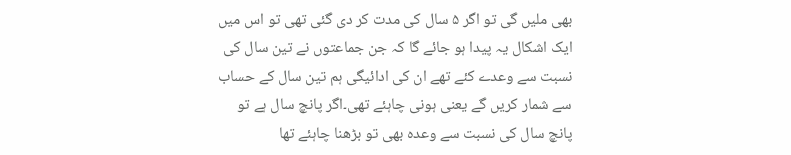بھی ملیں گی تو اگر ۵ سال کی مدت کر دی گئی تھی تو اس میں ایک اشکال یہ پیدا ہو جائے گا کہ جن جماعتوں نے تین سال کی نسبت سے وعدے کئے تھے ان کی ادائیگی ہم تین سال کے حساب سے شمار کریں گے یعنی ہونی چاہئے تھی۔اگر پانچ سال ہے تو پانچ سال کی نسبت سے وعدہ بھی تو بڑھنا چاہئے تھا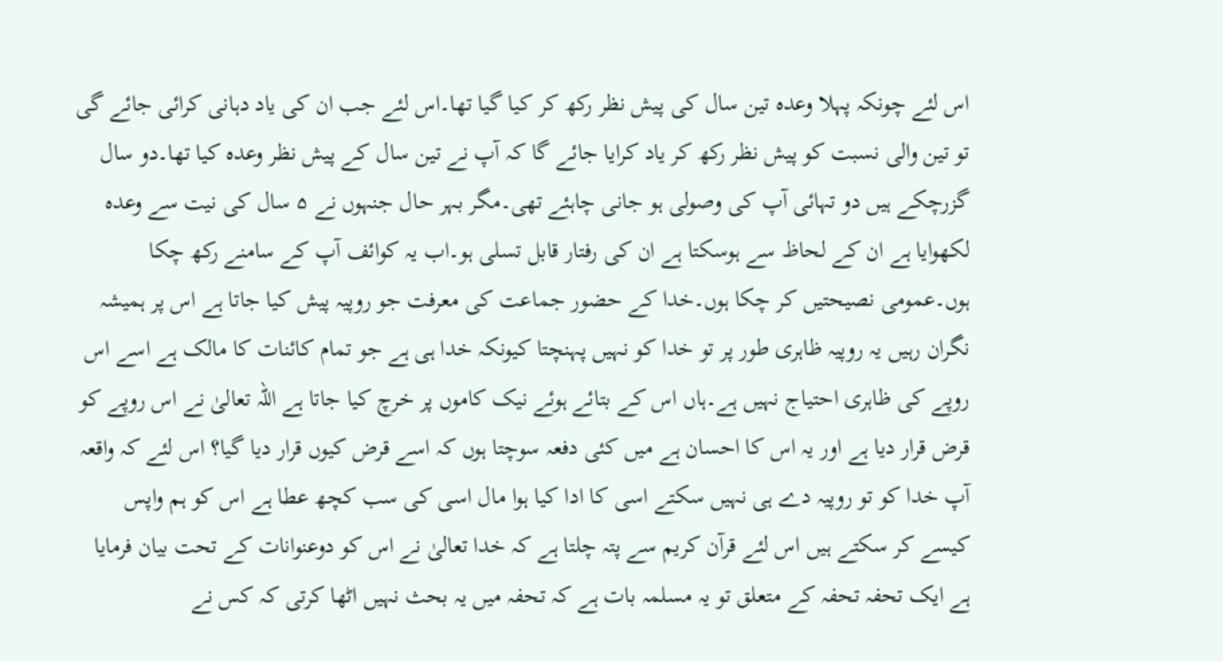اس لئے چونکہ پہلا وعدہ تین سال کی پیش نظر رکھ کر کیا گیا تھا۔اس لئے جب ان کی یاد دہانی کرائی جائے گی تو تین والی نسبت کو پیش نظر رکھ کر یاد کرایا جائے گا کہ آپ نے تین سال کے پیش نظر وعدہ کیا تھا۔دو سال گزرچکے ہیں دو تہائی آپ کی وصولی ہو جانی چاہئے تھی۔مگر بہر حال جنہوں نے ۵ سال کی نیت سے وعدہ لکھوایا ہے ان کے لحاظ سے ہوسکتا ہے ان کی رفتار قابل تسلی ہو۔اب یہ کوائف آپ کے سامنے رکھ چکا ہوں۔عمومی نصیحتیں کر چکا ہوں۔خدا کے حضور جماعت کی معرفت جو روپیہ پیش کیا جاتا ہے اس پر ہمیشہ نگران رہیں یہ روپیہ ظاہری طور پر تو خدا کو نہیں پہنچتا کیونکہ خدا ہی ہے جو تمام کائنات کا مالک ہے اسے اس روپے کی ظاہری احتیاج نہیں ہے۔ہاں اس کے بتائے ہوئے نیک کاموں پر خرچ کیا جاتا ہے اللہ تعالیٰ نے اس روپے کو قرض قرار دیا ہے اور یہ اس کا احسان ہے میں کئی دفعہ سوچتا ہوں کہ اسے قرض کیوں قرار دیا گیا؟ اس لئے کہ واقعہ آپ خدا کو تو روپیہ دے ہی نہیں سکتے اسی کا ادا کیا ہوا مال اسی کی سب کچھ عطا ہے اس کو ہم واپس کیسے کر سکتے ہیں اس لئے قرآن کریم سے پتہ چلتا ہے کہ خدا تعالیٰ نے اس کو دوعنوانات کے تحت بیان فرمایا ہے ایک تحفہ تحفہ کے متعلق تو یہ مسلمہ بات ہے کہ تحفہ میں یہ بحث نہیں اٹھا کرتی کہ کس نے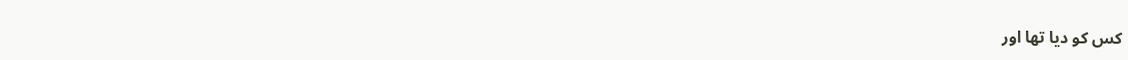کس کو دیا تھا اور